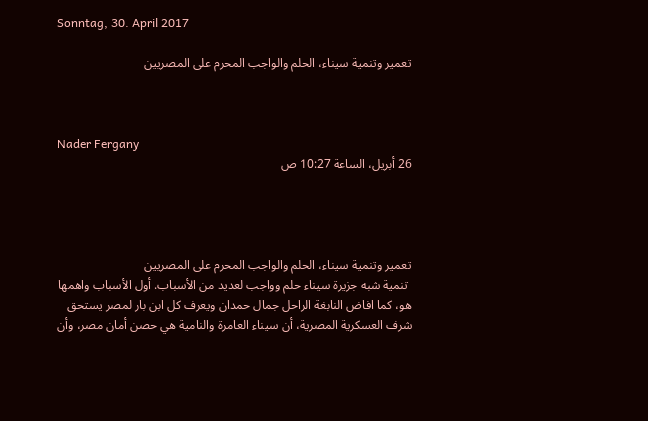Sonntag, 30. April 2017

تعمير وتنمية سيناء، الحلم والواجب المحرم على المصريين



Nader Fergany
26 أبريل، الساعة 10:27 ص




تعمير وتنمية سيناء، الحلم والواجب المحرم على المصريين
 تنمية شبه جزيرة سيناء حلم وواجب لعديد من الأسباب. أول الأسباب واهمها هو، كما افاض النابغة الراحل جمال حمدان ويعرف كل ابن بار لمصر يستحق شرف العسكرية المصرية، أن سيناء العامرة والنامية هي حصن أمان مصر، وأن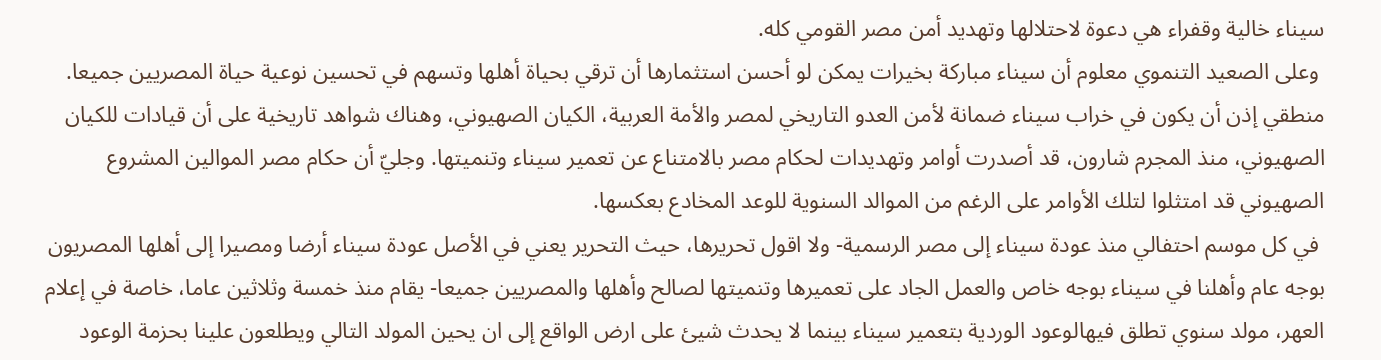سيناء خالية وقفراء هي دعوة لاحتلالها وتهديد أمن مصر القومي كله.
 وعلى الصعيد التنموي معلوم أن سيناء مباركة بخيرات يمكن لو أحسن استثمارها أن ترقي بحياة أهلها وتسهم في تحسين نوعية حياة المصريين جميعا.
منطقي إذن أن يكون في خراب سيناء ضمانة لأمن العدو التاريخي لمصر والأمة العربية، الكيان الصهيوني، وهناك شواهد تاريخية على أن قيادات للكيان الصهيوني، منذ المجرم شارون، قد أصدرت أوامر وتهديدات لحكام مصر بالامتناع عن تعمير سيناء وتنميتها. وجليّ أن حكام مصر الموالين المشروع الصهيوني قد امتثلوا لتلك الأوامر على الرغم من الموالد السنوية للوعد المخادع بعكسها.
 في كل موسم احتفالي منذ عودة سيناء إلى مصر الرسمية- ولا اقول تحريرها، حيث التحرير يعني في الأصل عودة سيناء أرضا ومصيرا إلى أهلها المصريون بوجه عام وأهلنا في سيناء بوجه خاص والعمل الجاد على تعميرها وتنميتها لصالح وأهلها والمصريين جميعا- يقام منذ خمسة وثلاثين عاما، خاصة في إعلام العهر، مولد سنوي تطلق فيهالوعود الوردية بتعمير سيناء بينما لا يحدث شيئ على ارض الواقع إلى ان يحين المولد التالي ويطلعون علينا بحزمة الوعود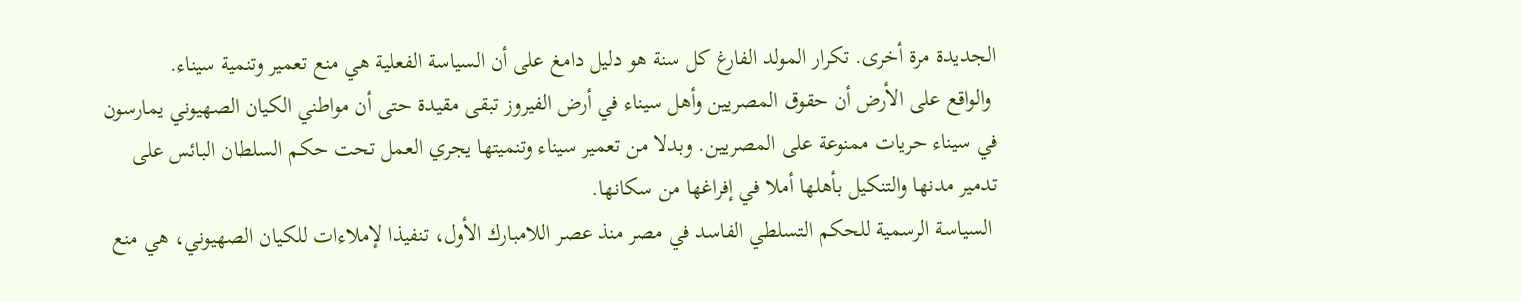الجديدة مرة أخرى. تكرار المولد الفارغ كل سنة هو دليل دامغ على أن السياسة الفعلية هي منع تعمير وتنمية سيناء.
 والواقع على الأرض أن حقوق المصريين وأهل سيناء في أرض الفيروز تبقى مقيدة حتى أن مواطني الكيان الصهيوني يمارسون في سيناء حريات ممنوعة على المصريين. وبدلا من تعمير سيناء وتنميتها يجري العمل تحت حكم السلطان البائس على تدمير مدنها والتنكيل بأهلها أملا في إفراغها من سكانها.
 السياسة الرسمية للحكم التسلطي الفاسد في مصر منذ عصر اللامبارك الأول، تنفيذا لإملاءات للكيان الصهيوني، هي منع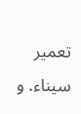تعمير سيناء. و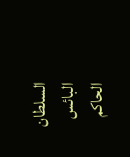السلطان البائس الحاكم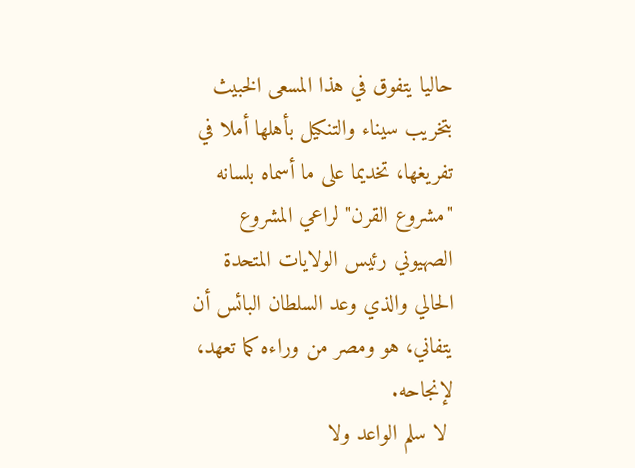حاليا يتفوق في هذا المسعى الخبيث بتخريب سيناء والتنكيل بأهلها أملا في تفريغها، تخديما على ما أسماه بلسانه "مشروع القرن" لراعي المشروع الصهيوني رئيس الولايات المتحدة الحالي والذي وعد السلطان البائس أن يتفاني، هو ومصر من وراءه كما تعهد، لإنجاحه.
 لا سلم الواعد ولا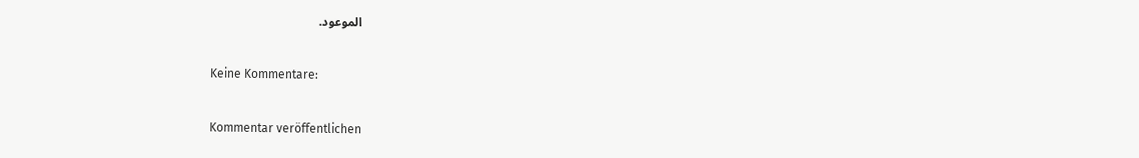الموعود.

Keine Kommentare:

Kommentar veröffentlichen